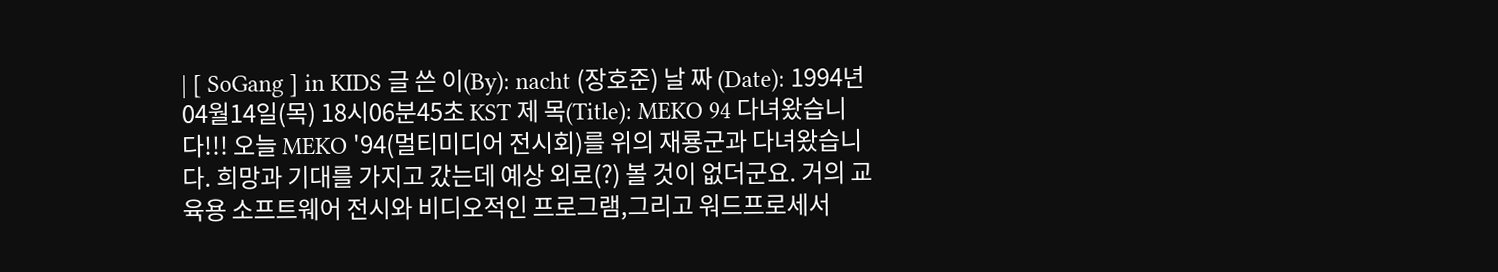| [ SoGang ] in KIDS 글 쓴 이(By): nacht (장호준) 날 짜 (Date): 1994년04월14일(목) 18시06분45초 KST 제 목(Title): MEKO 94 다녀왔습니다!!! 오늘 MEKO '94(멀티미디어 전시회)를 위의 재룡군과 다녀왔습니다. 희망과 기대를 가지고 갔는데 예상 외로(?) 볼 것이 없더군요. 거의 교육용 소프트웨어 전시와 비디오적인 프로그램,그리고 워드프로세서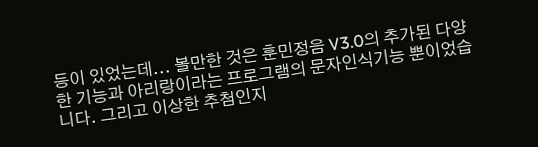등이 있었는데... 볼만한 것은 훈민정음 V3.0의 추가된 다양한 기능과 아리랑이라는 프로그램의 문자인식기능 뿐이었습니다. 그리고 이상한 추첨인지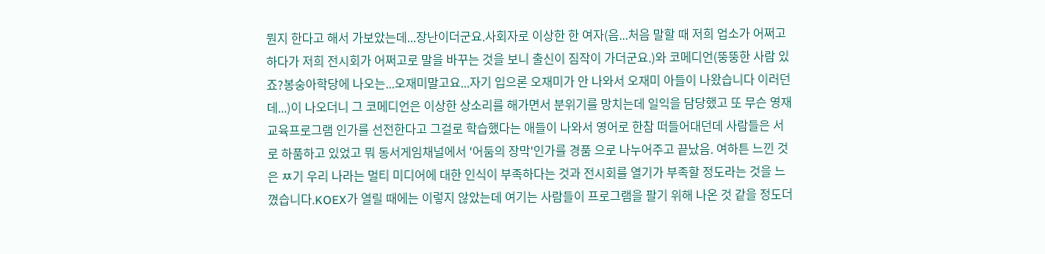뭔지 한다고 해서 가보았는데...장난이더군요.사회자로 이상한 한 여자(음...처음 말할 때 저희 업소가 어쩌고 하다가 저희 전시회가 어쩌고로 말을 바꾸는 것을 보니 출신이 짐작이 가더군요.)와 코메디언(뚱뚱한 사람 있죠?봉숭아학당에 나오는...오재미말고요...자기 입으론 오재미가 안 나와서 오재미 아들이 나왔습니다 이러던데...)이 나오더니 그 코메디언은 이상한 상소리를 해가면서 분위기를 망치는데 일익을 담당했고 또 무슨 영재교육프로그램 인가를 선전한다고 그걸로 학습했다는 애들이 나와서 영어로 한참 떠들어대던데 사람들은 서로 하품하고 있었고 뭐 동서게임채널에서 '어둠의 장막'인가를 경품 으로 나누어주고 끝났음. 여하튼 느낀 것은 ㅉ기 우리 나라는 멀티 미디어에 대한 인식이 부족하다는 것과 전시회를 열기가 부족할 정도라는 것을 느꼈습니다.KOEX가 열릴 때에는 이렇지 않았는데 여기는 사람들이 프로그램을 팔기 위해 나온 것 같을 정도더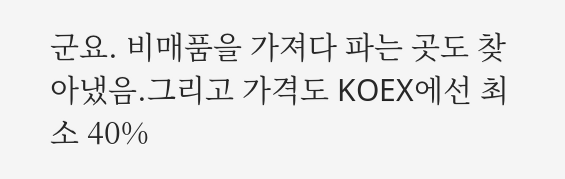군요. 비매품을 가져다 파는 곳도 찾아냈음.그리고 가격도 KOEX에선 최소 40%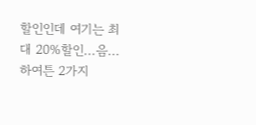할인인데 여기는 최대 20%할인...음...하여튼 2가지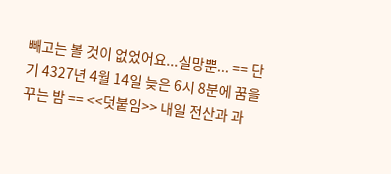빼고는 볼 것이 없었어요...실망뿐... == 단기 4327년 4월 14일 늦은 6시 8분에 꿈을 꾸는 밤 == <<덧붙임>> 내일 전산과 과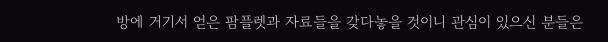방에 거기서 얻은 팜플렛과 자료들을 갖다놓을 것이니 관심이 있으신 분들은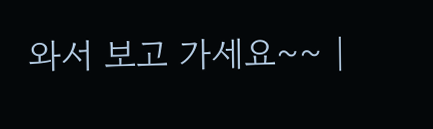와서 보고 가세요~~ |